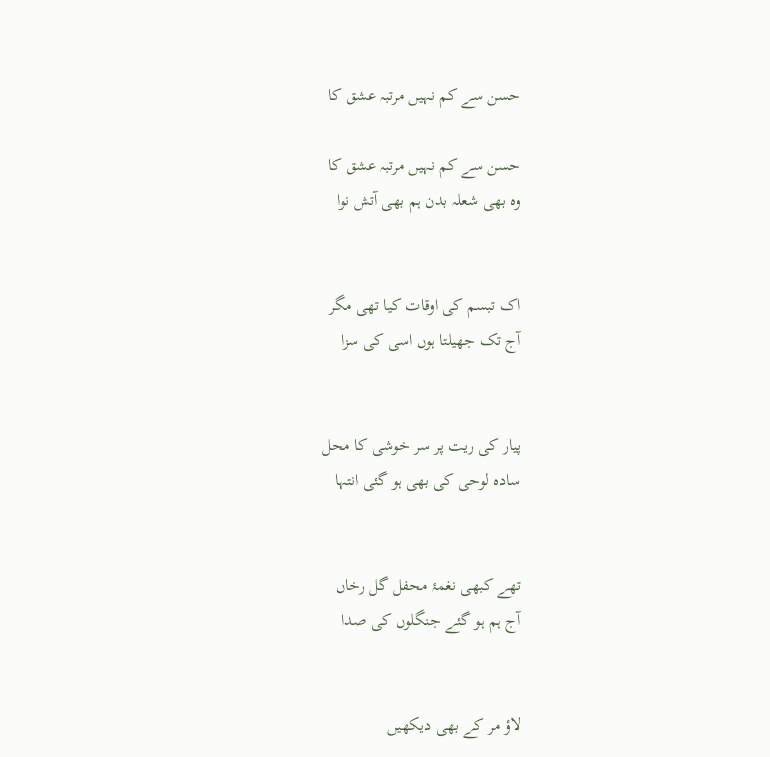حسن سے کم نہیں مرتبہ عشق کا

حسن سے کم نہیں مرتبہ عشق کا
وہ بھی شعلہ بدن ہم بھی آتش نوا


اک تبسم کی اوقات کیا تھی مگر
آج تک جھیلتا ہوں اسی کی سزا


پیار کی ریت پر سر خوشی کا محل
سادہ لوحی کی بھی ہو گئی انتہا


تھے کبھی نغمۂ محفل گل رخاں
آج ہم ہو گئے جنگلوں کی صدا


لاؤ مر کے بھی دیکھیں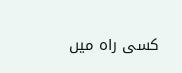کسی راہ میں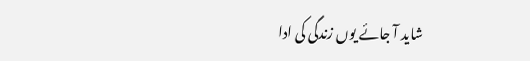شاید آ جائے یوں زندگی کی ادا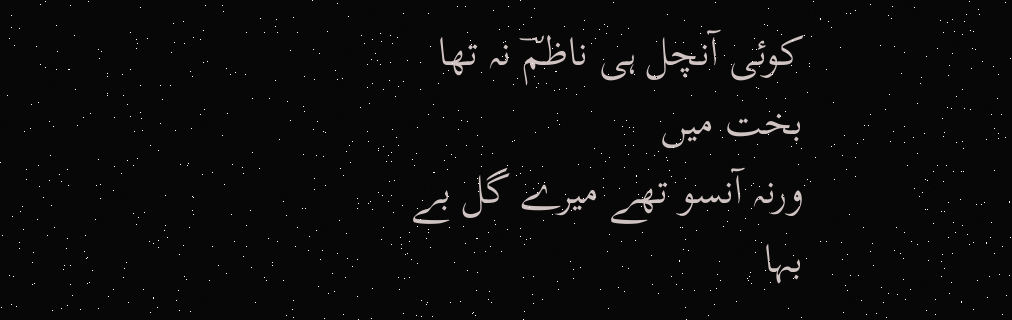کوئی آنچل ہی ناظمؔ نہ تھا بخت میں
ورنہ آنسو تھے میرے گل بے بہا